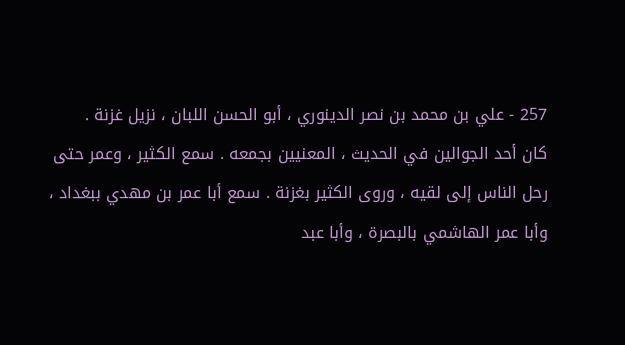257 - علي بن محمد بن نصر الدينوري ، أبو الحسن اللبان ، نزيل غزنة .
كان أحد الجوالين في الحديث ، المعنيين بجمعه . سمع الكثير ، وعمر حتى رحل الناس إلى لقيه ، وروى الكثير بغزنة . سمع أبا عمر بن مهدي ببغداد ، وأبا عمر الهاشمي بالبصرة ، وأبا عبد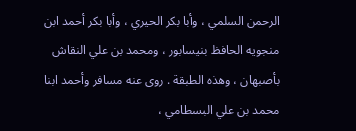الرحمن السلمي ، وأبا بكر الحيري ، وأبا بكر أحمد ابن منجويه الحافظ بنيسابور ، ومحمد بن علي النقاش بأصبهان ، وهذه الطبقة . روى عنه مسافر وأحمد ابنا محمد بن علي البسطامي ،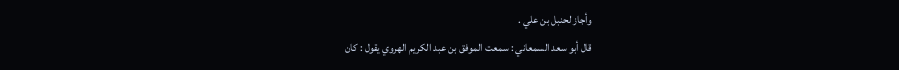وأجاز لحنبل بن علي .
قال أبو سعد السمعاني : سمعت الموفق بن عبد الكريم الهروي يقول : كان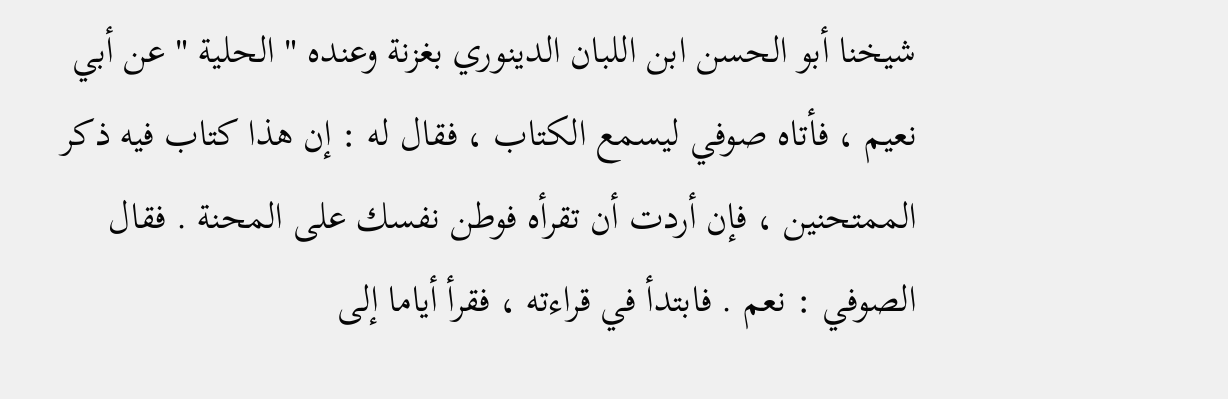شيخنا أبو الحسن ابن اللبان الدينوري بغزنة وعنده " الحلية " عن أبي نعيم ، فأتاه صوفي ليسمع الكتاب ، فقال له : إن هذا كتاب فيه ذكر الممتحنين ، فإن أردت أن تقرأه فوطن نفسك على المحنة . فقال الصوفي : نعم . فابتدأ في قراءته ، فقرأ أياما إلى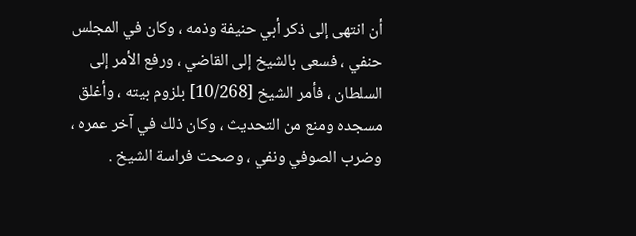أن انتهى إلى ذكر أبي حنيفة وذمه ، وكان في المجلس حنفي ، فسعى بالشيخ إلى القاضي ، ورفع الأمر إلى السلطان ، فأمر الشيخ [10/268] بلزوم بيته ، وأغلق مسجده ومنع من التحديث ، وكان ذلك في آخر عمره ، وضرب الصوفي ونفي ، وصحت فراسة الشيخ .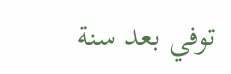توفي بعد سنة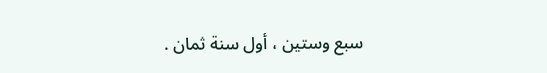سبع وستين ، أول سنة ثمان .